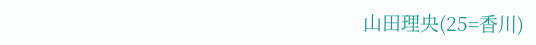山田理央(25=香川)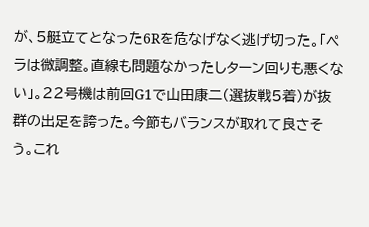が、5艇立てとなった6Rを危なげなく逃げ切った。「ペラは微調整。直線も問題なかったしターン回りも悪くない」。22号機は前回G1で山田康二(選抜戦5着)が抜群の出足を誇った。今節もバランスが取れて良さそう。これ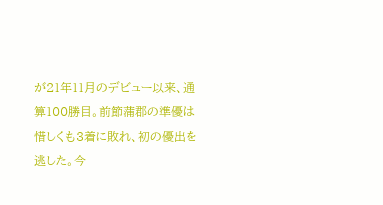が21年11月のデビュー以来、通算100勝目。前節蒲郡の準優は惜しくも3着に敗れ、初の優出を逃した。今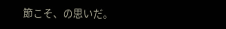節こそ、の思いだ。